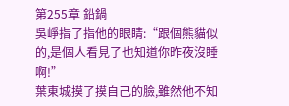第255章 鉛鍋
吳崢指了指他的眼睛:“跟個熊貓似的,是個人看見了也知道你昨夜沒睡啊!”
葉東城摸了摸自己的臉,雖然他不知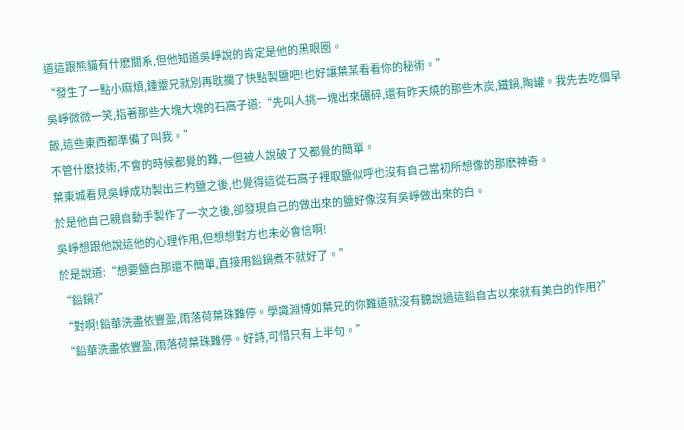道這跟熊貓有什麽關系,但他知道吳崢說的肯定是他的黑眼圈。
“發生了一點小麻煩,鍾靈兄就別再耽擱了快點製鹽吧!也好讓葉某看看你的秘術。”
吳崢微微一笑,指著那些大塊大塊的石窩子道:“先叫人挑一塊出來碾碎,還有昨天燒的那些木炭,鐵鍋,陶罐。我先去吃個早飯,這些東西都準備了叫我。”
不管什麽技術,不會的時候都覺的難,一但被人說破了又都覺的簡單。
葉東城看見吳崢成功製出三杓鹽之後,也覺得這從石窩子裡取鹽似呼也沒有自己當初所想像的那麽神奇。
於是他自己親自動手製作了一次之後,卻發現自己的做出來的鹽好像沒有吳崢做出來的白。
吳崢想跟他說這他的心理作用,但想想對方也未必會信啊!
於是說道:“想要鹽白那還不簡單,直接用鉛鍋煮不就好了。”
“鉛鍋?”
“對啊!鉛華洗盡依豐盈,雨落荷葉珠難停。學識淵博如葉兄的你難道就沒有聽說過這鉛自古以來就有美白的作用?”
“鉛華洗盡依豐盈,雨落荷葉珠難停。好詩,可惜只有上半句。”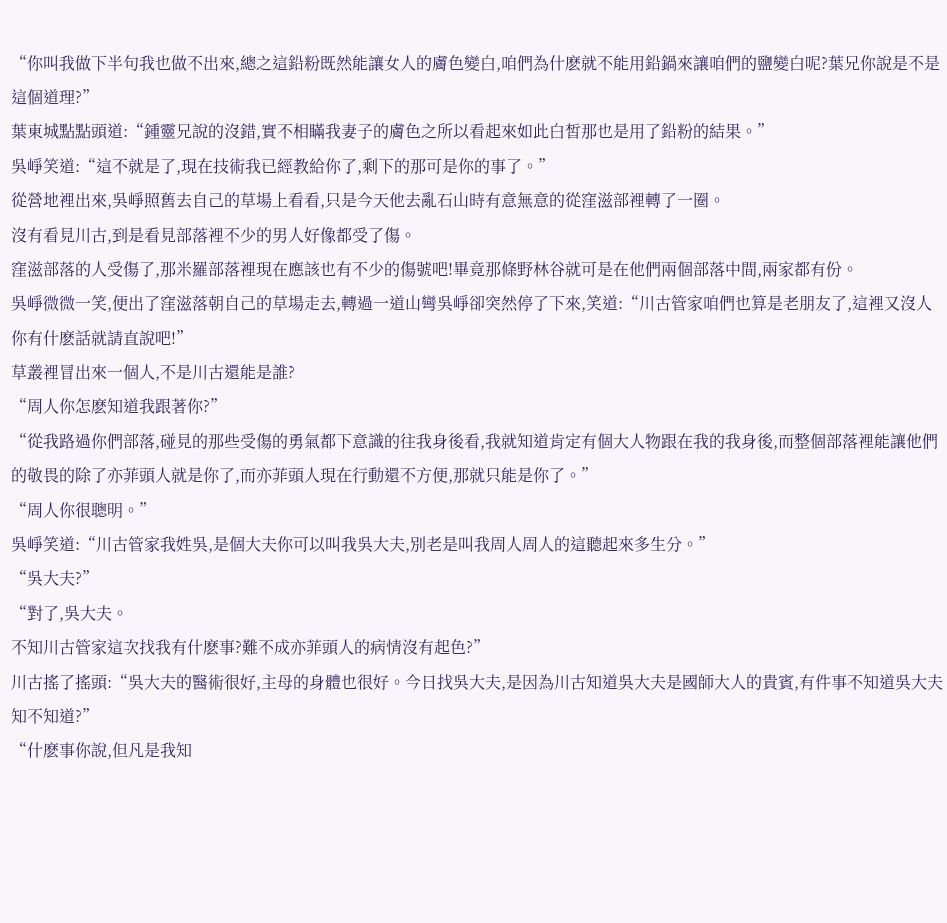“你叫我做下半句我也做不出來,總之這鉛粉既然能讓女人的膚色變白,咱們為什麽就不能用鉛鍋來讓咱們的鹽變白呢?葉兄你說是不是這個道理?”
葉東城點點頭道:“鍾靈兄說的沒錯,實不相瞞我妻子的膚色之所以看起來如此白皙那也是用了鉛粉的結果。”
吳崢笑道:“這不就是了,現在技術我已經教給你了,剩下的那可是你的事了。”
從營地裡出來,吳崢照舊去自己的草場上看看,只是今天他去亂石山時有意無意的從窪滋部裡轉了一圈。
沒有看見川古,到是看見部落裡不少的男人好像都受了傷。
窪滋部落的人受傷了,那米羅部落裡現在應該也有不少的傷號吧!畢竟那條野林谷就可是在他們兩個部落中間,兩家都有份。
吳崢微微一笑,便出了窪滋落朝自己的草場走去,轉過一道山彎吳崢卻突然停了下來,笑道:“川古管家咱們也算是老朋友了,這裡又沒人你有什麽話就請直說吧!”
草叢裡冒出來一個人,不是川古還能是誰?
“周人你怎麽知道我跟著你?”
“從我路過你們部落,碰見的那些受傷的勇氣都下意識的往我身後看,我就知道肯定有個大人物跟在我的我身後,而整個部落裡能讓他們的敬畏的除了亦菲頭人就是你了,而亦菲頭人現在行動還不方便,那就只能是你了。”
“周人你很聰明。”
吳崢笑道:“川古管家我姓吳,是個大夫你可以叫我吳大夫,別老是叫我周人周人的這聽起來多生分。”
“吳大夫?”
“對了,吳大夫。
不知川古管家這次找我有什麽事?難不成亦菲頭人的病情沒有起色?”
川古搖了搖頭:“吳大夫的醫術很好,主母的身體也很好。今日找吳大夫,是因為川古知道吳大夫是國師大人的貴賓,有件事不知道吳大夫知不知道?”
“什麽事你說,但凡是我知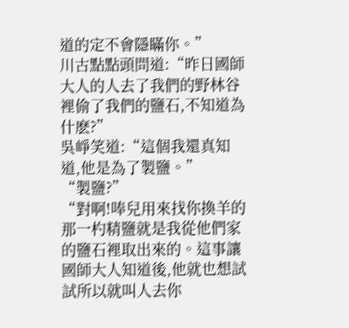道的定不會隱瞞你。”
川古點點頭問道:“昨日國師大人的人去了我們的野林谷裡偷了我們的鹽石,不知道為什麽?”
吳崢笑道:“這個我還真知道,他是為了製鹽。”
“製鹽?”
“對啊!唪兒用來找你換羊的那一杓精鹽就是我從他們家的鹽石裡取出來的。這事讓國師大人知道後,他就也想試試所以就叫人去你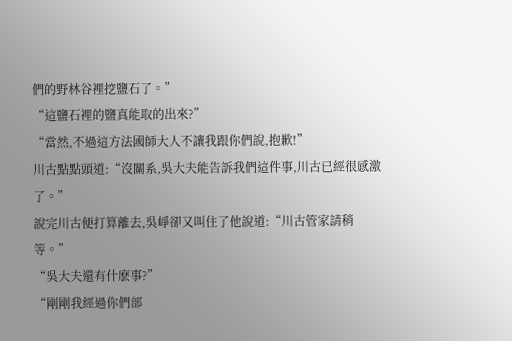們的野林谷裡挖鹽石了。”
“這鹽石裡的鹽真能取的出來?”
“當然,不過這方法國師大人不讓我跟你們說,抱歉!”
川古點點頭道:“沒關系,吳大夫能告訴我們這件事,川古已經很感激了。”
說完川古便打算離去,吳崢卻又叫住了他說道:“川古管家請稍等。”
“吳大夫還有什麽事?”
“剛剛我經過你們部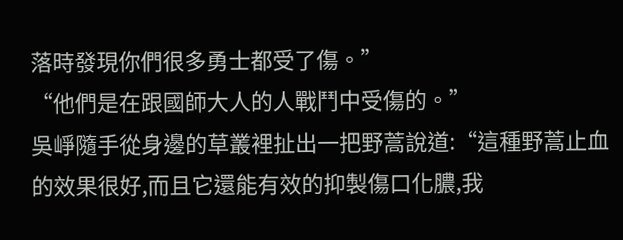落時發現你們很多勇士都受了傷。”
“他們是在跟國師大人的人戰鬥中受傷的。”
吳崢隨手從身邊的草叢裡扯出一把野蒿說道:“這種野蒿止血的效果很好,而且它還能有效的抑製傷口化膿,我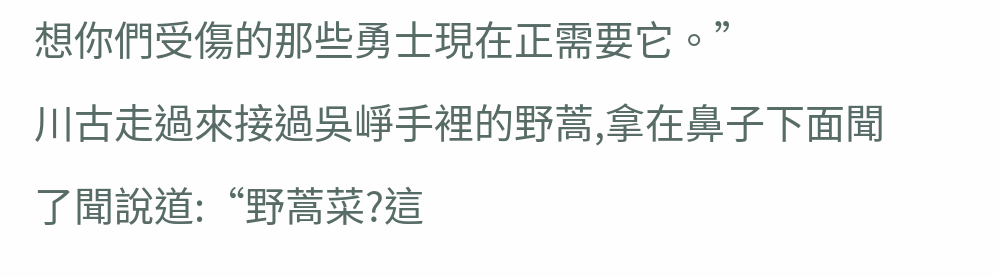想你們受傷的那些勇士現在正需要它。”
川古走過來接過吳崢手裡的野蒿,拿在鼻子下面聞了聞說道:“野蒿菜?這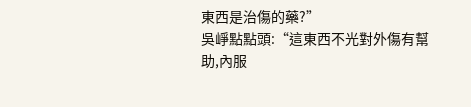東西是治傷的藥?”
吳崢點點頭:“這東西不光對外傷有幫助,內服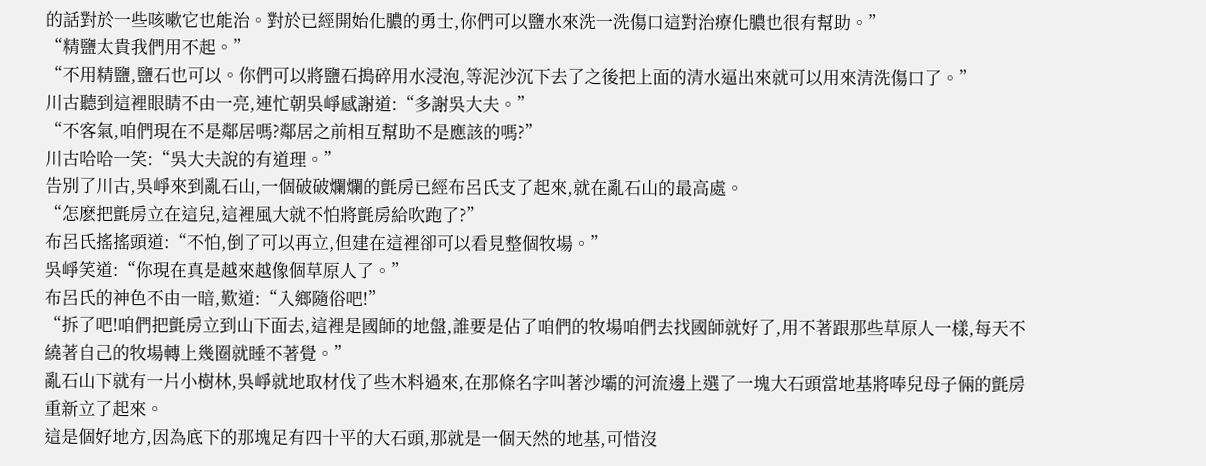的話對於一些咳嗽它也能治。對於已經開始化膿的勇士,你們可以鹽水來洗一洗傷口這對治療化膿也很有幫助。”
“精鹽太貴我們用不起。”
“不用精鹽,鹽石也可以。你們可以將鹽石搗碎用水浸泡,等泥沙沉下去了之後把上面的清水逼出來就可以用來清洗傷口了。”
川古聽到這裡眼睛不由一亮,連忙朝吳崢感謝道:“多謝吳大夫。”
“不客氣,咱們現在不是鄰居嗎?鄰居之前相互幫助不是應該的嗎?”
川古哈哈一笑:“吳大夫說的有道理。”
告別了川古,吳崢來到亂石山,一個破破爛爛的氈房已經布呂氏支了起來,就在亂石山的最高處。
“怎麽把氈房立在這兒,這裡風大就不怕將氈房給吹跑了?”
布呂氏搖搖頭道:“不怕,倒了可以再立,但建在這裡卻可以看見整個牧場。”
吳崢笑道:“你現在真是越來越像個草原人了。”
布呂氏的神色不由一暗,歎道:“入鄉隨俗吧!”
“拆了吧!咱們把氈房立到山下面去,這裡是國師的地盤,誰要是佔了咱們的牧場咱們去找國師就好了,用不著跟那些草原人一樣,每天不繞著自己的牧場轉上幾圈就睡不著覺。”
亂石山下就有一片小樹林,吳崢就地取材伐了些木料過來,在那條名字叫著沙壩的河流邊上選了一塊大石頭當地基將唪兒母子倆的氈房重新立了起來。
這是個好地方,因為底下的那塊足有四十平的大石頭,那就是一個天然的地基,可惜沒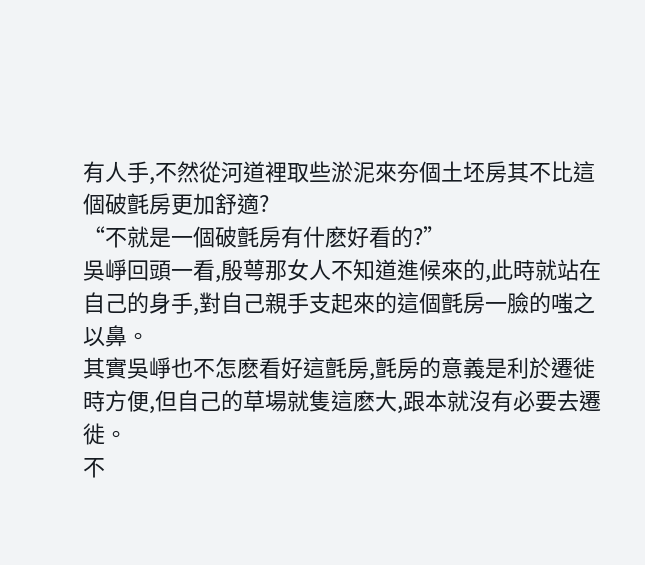有人手,不然從河道裡取些淤泥來夯個土坯房其不比這個破氈房更加舒適?
“不就是一個破氈房有什麽好看的?”
吳崢回頭一看,殷萼那女人不知道進候來的,此時就站在自己的身手,對自己親手支起來的這個氈房一臉的嗤之以鼻。
其實吳崢也不怎麽看好這氈房,氈房的意義是利於遷徙時方便,但自己的草場就隻這麽大,跟本就沒有必要去遷徙。
不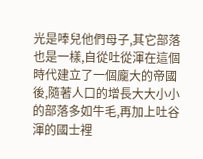光是唪兒他們母子,其它部落也是一樣,自從吐從渾在這個時代建立了一個龐大的帝國後,隨著人口的增長大大小小的部落多如牛毛,再加上吐谷渾的國士裡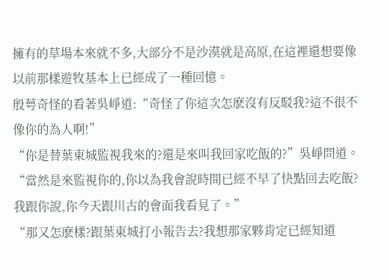擁有的草場本來就不多,大部分不是沙漠就是高原,在這裡還想要像以前那樣遊牧基本上已經成了一種回憶。
殷萼奇怪的看著吳崢道:“奇怪了你這次怎麽沒有反駁我?這不很不像你的為人啊!”
“你是替葉東城監視我來的?還是來叫我回家吃飯的?”吳崢問道。
“當然是來監視你的,你以為我會說時間已經不早了快點回去吃飯?我跟你說,你今天跟川古的會面我看見了。”
“那又怎麽樣?跟葉東城打小報告去?我想那家夥肯定已經知道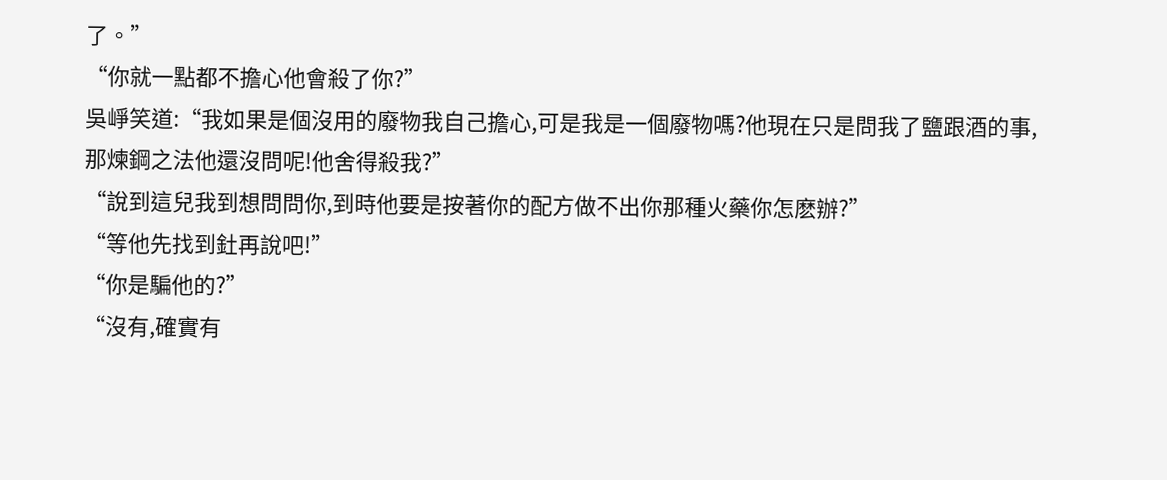了。”
“你就一點都不擔心他會殺了你?”
吳崢笑道:“我如果是個沒用的廢物我自己擔心,可是我是一個廢物嗎?他現在只是問我了鹽跟酒的事,那煉鋼之法他還沒問呢!他舍得殺我?”
“說到這兒我到想問問你,到時他要是按著你的配方做不出你那種火藥你怎麽辦?”
“等他先找到釷再說吧!”
“你是騙他的?”
“沒有,確實有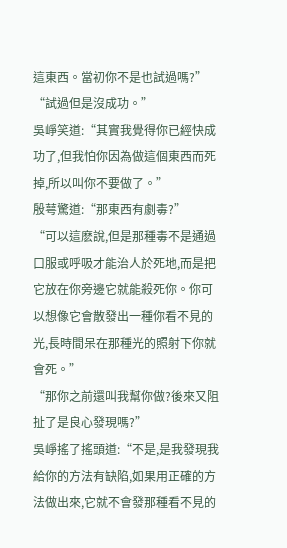這東西。當初你不是也試過嗎?”
“試過但是沒成功。”
吳崢笑道:“其實我覺得你已經快成功了,但我怕你因為做這個東西而死掉,所以叫你不要做了。”
殷萼驚道:“那東西有劇毒?”
“可以這麽說,但是那種毒不是通過口服或呼吸才能治人於死地,而是把它放在你旁邊它就能殺死你。你可以想像它會散發出一種你看不見的光,長時間呆在那種光的照射下你就會死。”
“那你之前還叫我幫你做?後來又阻扯了是良心發現嗎?”
吳崢搖了搖頭道:“不是,是我發現我給你的方法有缺陷,如果用正確的方法做出來,它就不會發那種看不見的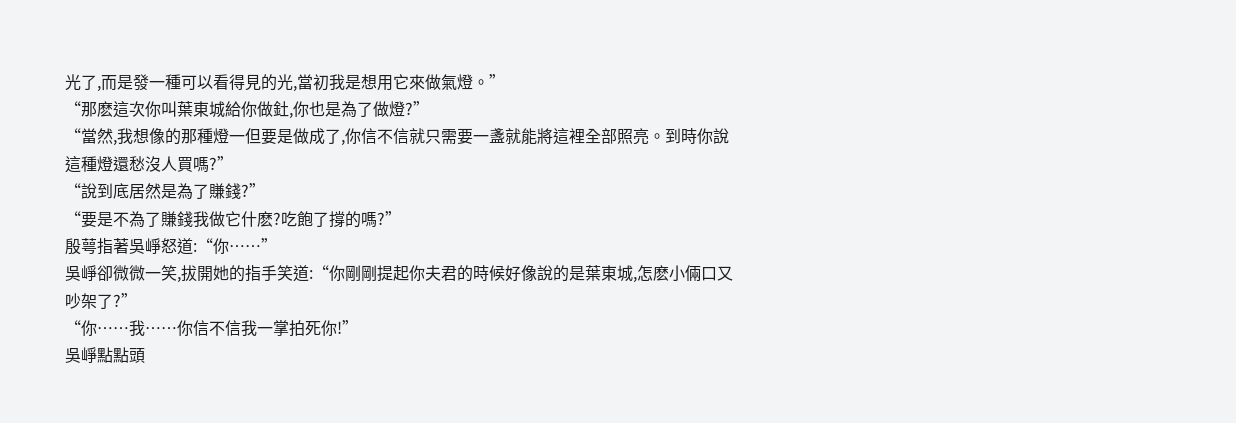光了,而是發一種可以看得見的光,當初我是想用它來做氣燈。”
“那麽這次你叫葉東城給你做釷,你也是為了做燈?”
“當然,我想像的那種燈一但要是做成了,你信不信就只需要一盞就能將這裡全部照亮。到時你說這種燈還愁沒人買嗎?”
“說到底居然是為了賺錢?”
“要是不為了賺錢我做它什麽?吃飽了撐的嗎?”
殷萼指著吳崢怒道:“你……”
吳崢卻微微一笑,拔開她的指手笑道:“你剛剛提起你夫君的時候好像說的是葉東城,怎麽小倆口又吵架了?”
“你……我……你信不信我一掌拍死你!”
吳崢點點頭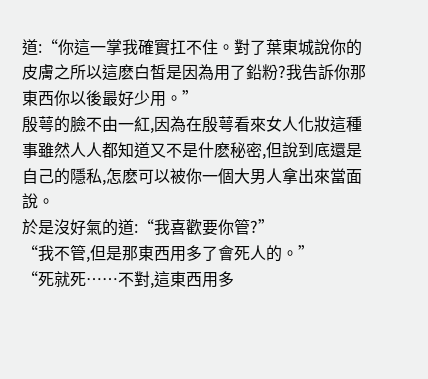道:“你這一掌我確實扛不住。對了葉東城說你的皮膚之所以這麽白皙是因為用了鉛粉?我告訴你那東西你以後最好少用。”
殷萼的臉不由一紅,因為在殷萼看來女人化妝這種事雖然人人都知道又不是什麽秘密,但說到底還是自己的隱私,怎麽可以被你一個大男人拿出來當面說。
於是沒好氣的道:“我喜歡要你管?”
“我不管,但是那東西用多了會死人的。”
“死就死……不對,這東西用多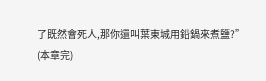了既然會死人,那你還叫葉東城用鉛鍋來煮鹽?”
(本章完)